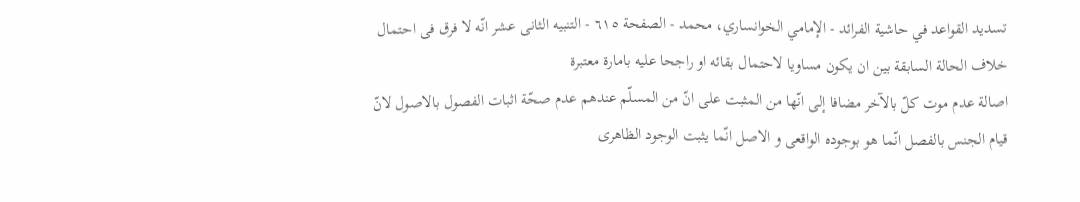تسديد القواعد في حاشية الفرائد - الإمامي الخوانساري، محمد - الصفحة ٦١٥ - التنبيه الثانى عشر انّه لا فرق فى احتمال خلاف الحالة السابقة بين ان يكون مساويا لاحتمال بقائه او راجحا عليه بامارة معتبرة
اصالة عدم موت كلّ بالآخر مضافا إلى انّها من المثبت على انّ من المسلّم عندهم عدم صحّة اثبات الفصول بالاصول لانّ قيام الجنس بالفصل انّما هو بوجوده الواقعى و الاصل انّما يثبت الوجود الظاهرى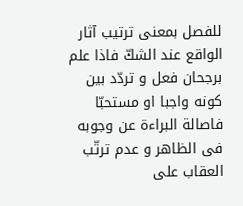للفصل بمعنى ترتيب آثار الواقع عند الشكّ فاذا علم برجحان فعل و تردّد بين كونه واجبا او مستحبّا فاصالة البراءة عن وجوبه فى الظاهر و عدم ترتّب العقاب على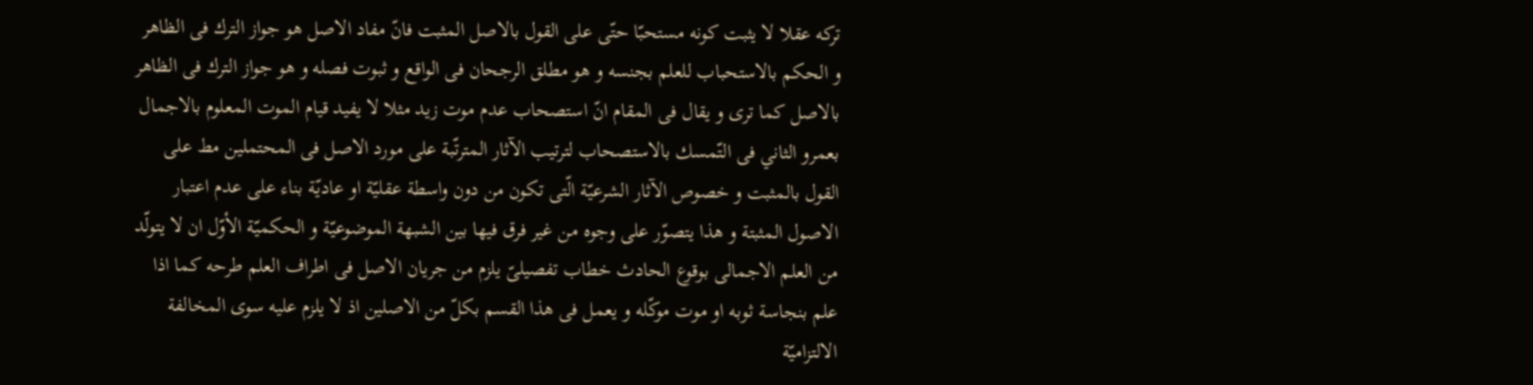تركه عقلا لا يثبت كونه مستحبّا حتّى على القول بالاصل المثبت فانّ مفاد الاصل هو جواز الترك فى الظاهر و الحكم بالاستحباب للعلم بجنسه و هو مطلق الرجحان فى الواقع و ثبوت فصله و هو جواز الترك فى الظاهر بالاصل كما ترى و يقال فى المقام انّ استصحاب عدم موت زيد مثلا لا يفيد قيام الموت المعلوم بالاجمال بعمرو الثاني فى التّمسك بالاستصحاب لترتيب الآثار المترتّبة على مورد الاصل فى المحتملين مط على القول بالمثبت و خصوص الآثار الشرعيّة الّتى تكون من دون واسطة عقليّة او عاديّة بناء على عدم اعتبار الاصول المثبتة و هذا يتصوّر على وجوه من غير فرق فيها بين الشبهة الموضوعيّة و الحكميّة الأوّل ان لا يتولّد من العلم الاجمالى بوقوع الحادث خطاب تفصيلىّ يلزم من جريان الاصل فى اطراف العلم طرحه كما اذا علم بنجاسة ثوبه او موت موكّله و يعمل فى هذا القسم بكلّ من الاصلين اذ لا يلزم عليه سوى المخالفة الالتزاميّة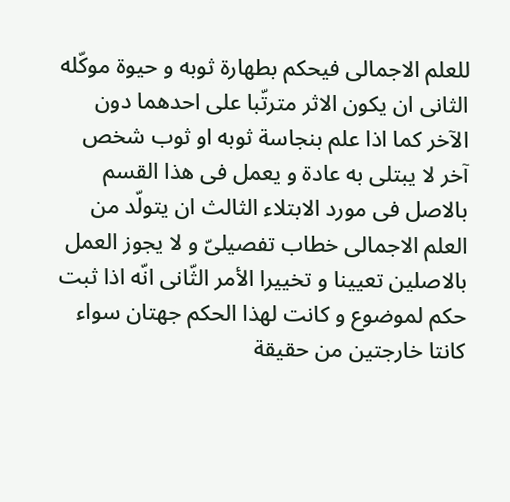للعلم الاجمالى فيحكم بطهارة ثوبه و حيوة موكّله الثانى ان يكون الاثر مترتّبا على احدهما دون الآخر كما اذا علم بنجاسة ثوبه او ثوب شخص آخر لا يبتلى به عادة و يعمل فى هذا القسم بالاصل فى مورد الابتلاء الثالث ان يتولّد من العلم الاجمالى خطاب تفصيلىّ و لا يجوز العمل بالاصلين تعيينا و تخييرا الأمر الثّانى انّه اذا ثبت حكم لموضوع و كانت لهذا الحكم جهتان سواء كانتا خارجتين من حقيقة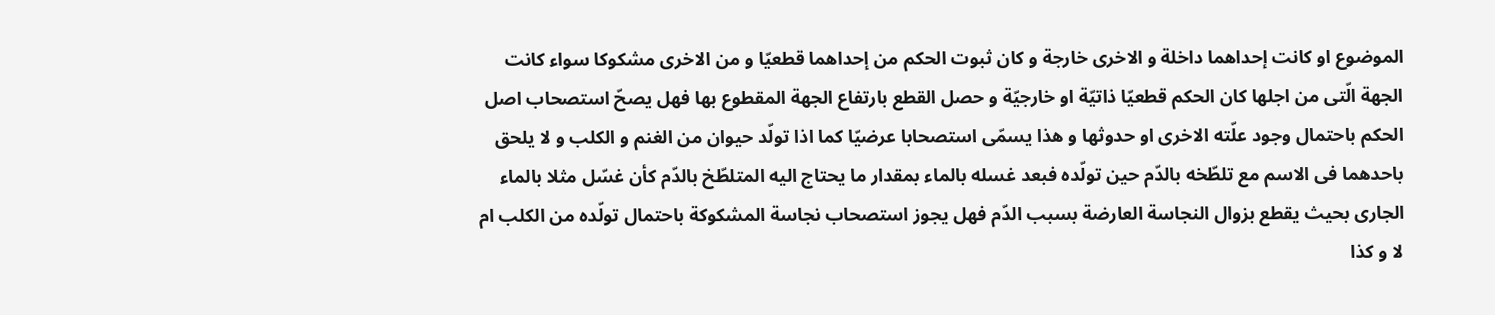الموضوع او كانت إحداهما داخلة و الاخرى خارجة و كان ثبوت الحكم من إحداهما قطعيّا و من الاخرى مشكوكا سواء كانت الجهة الّتى من اجلها كان الحكم قطعيّا ذاتيّة او خارجيّة و حصل القطع بارتفاع الجهة المقطوع بها فهل يصحّ استصحاب اصل الحكم باحتمال وجود علّته الاخرى او حدوثها و هذا يسمّى استصحابا عرضيّا كما اذا تولّد حيوان من الغنم و الكلب و لا يلحق باحدهما فى الاسم مع تلطّخه بالدّم حين تولّده فبعد غسله بالماء بمقدار ما يحتاج اليه المتلطّخ بالدّم كأن غسّل مثلا بالماء الجارى بحيث يقطع بزوال النجاسة العارضة بسبب الدّم فهل يجوز استصحاب نجاسة المشكوكة باحتمال تولّده من الكلب ام لا و كذا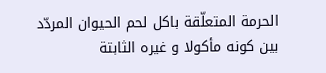الحرمة المتعلّقة باكل لحم الحيوان المردّد بين كونه مأكولا و غيره الثابتة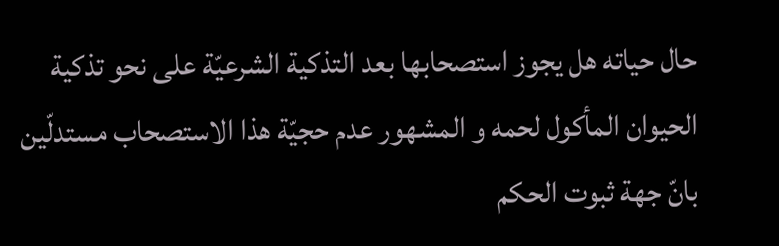حال حياته هل يجوز استصحابها بعد التذكية الشرعيّة على نحو تذكية الحيوان المأكول لحمه و المشهور عدم حجيّة هذا الاستصحاب مستدلّين بانّ جهة ثبوت الحكم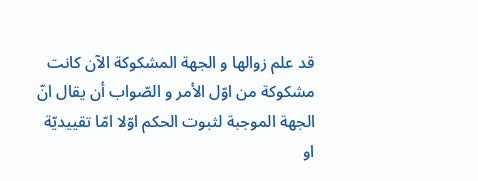قد علم زوالها و الجهة المشكوكة الآن كانت مشكوكة من اوّل الأمر و الصّواب أن يقال انّ الجهة الموجبة لثبوت الحكم اوّلا امّا تقييديّة او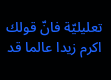تعليليّة فانّ قولك اكرم زيدا عالما قد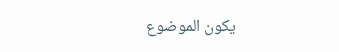يكون الموضوع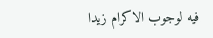فيه لوجوب الاكرام زيدا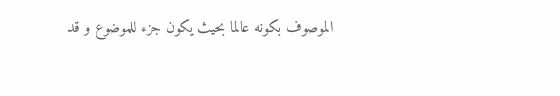الموصوف بكونه عالما بحيث يكون جزء للموضوع و قد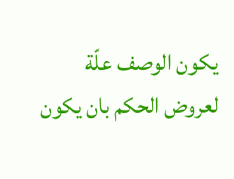يكون الوصف علّة لعروض الحكم بان يكون